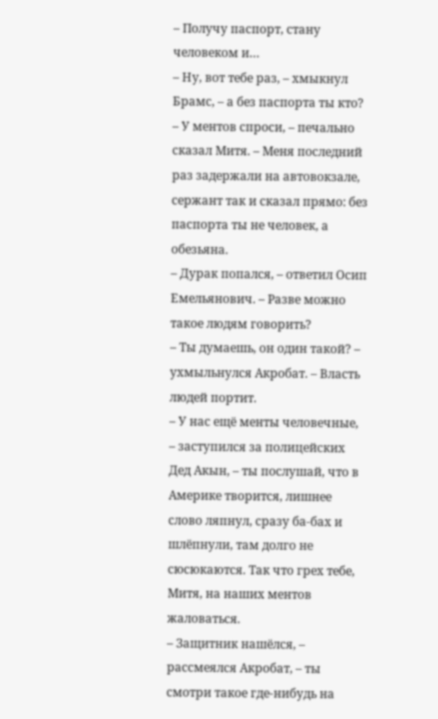– Получу паспорт, стану человеком и…
– Ну, вот тебе раз, – хмыкнул Брамс, – а без паспорта ты кто?
– У ментов спроси, – печально сказал Митя. – Меня последний раз задержали на автовокзале, сержант так и сказал прямо: без паспорта ты не человек, а обезьяна.
– Дурак попался, – ответил Осип Емельянович. – Разве можно такое людям говорить?
– Ты думаешь, он один такой? – ухмыльнулся Акробат. – Власть людей портит.
– У нас ещё менты человечные, – заступился за полицейских Дед Акын, – ты послушай, что в Америке творится, лишнее слово ляпнул, сразу ба-бах и шлёпнули, там долго не сюсюкаются. Так что грех тебе, Митя, на наших ментов жаловаться.
– Защитник нашёлся, – рассмеялся Акробат, – ты смотри такое где-нибудь на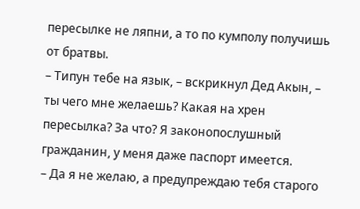пересылке не ляпни, а то по кумполу получишь от братвы.
– Типун тебе на язык, – вскрикнул Дед Акын, – ты чего мне желаешь? Какая на хрен пересылка? За что? Я законопослушный гражданин, у меня даже паспорт имеется.
– Да я не желаю, а предупреждаю тебя старого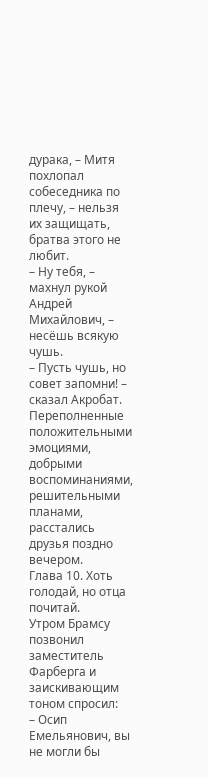дурака, – Митя похлопал собеседника по плечу, – нельзя их защищать, братва этого не любит.
– Ну тебя, – махнул рукой Андрей Михайлович, – несёшь всякую чушь.
– Пусть чушь, но совет запомни! – сказал Акробат.
Переполненные положительными эмоциями, добрыми воспоминаниями, решительными планами, расстались друзья поздно вечером.
Глава 10. Хоть голодай, но отца почитай.
Утром Брамсу позвонил заместитель Фарберга и заискивающим тоном спросил:
– Осип Емельянович, вы не могли бы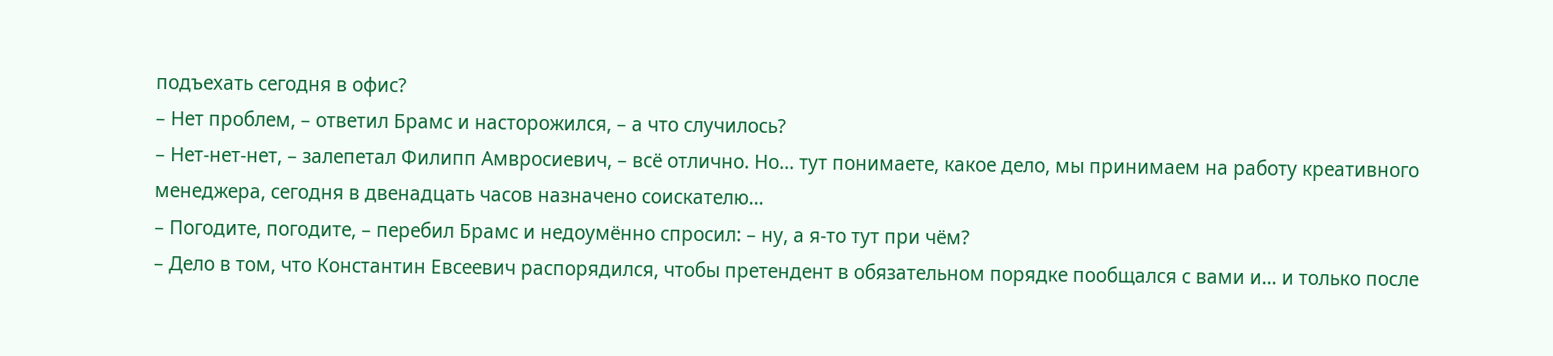подъехать сегодня в офис?
– Нет проблем, – ответил Брамс и насторожился, – а что случилось?
– Нет-нет-нет, – залепетал Филипп Амвросиевич, – всё отлично. Но… тут понимаете, какое дело, мы принимаем на работу креативного менеджера, сегодня в двенадцать часов назначено соискателю…
– Погодите, погодите, – перебил Брамс и недоумённо спросил: – ну, а я-то тут при чём?
– Дело в том, что Константин Евсеевич распорядился, чтобы претендент в обязательном порядке пообщался с вами и… и только после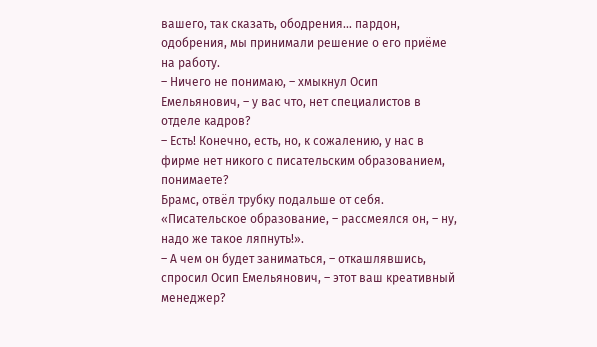вашего, так сказать, ободрения… пардон, одобрения, мы принимали решение о его приёме на работу.
– Ничего не понимаю, – хмыкнул Осип Емельянович, – у вас что, нет специалистов в отделе кадров?
– Есть! Конечно, есть, но, к сожалению, у нас в фирме нет никого с писательским образованием, понимаете?
Брамс, отвёл трубку подальше от себя. «Писательское образование, – рассмеялся он, – ну, надо же такое ляпнуть!».
– А чем он будет заниматься, – откашлявшись, спросил Осип Емельянович, – этот ваш креативный менеджер?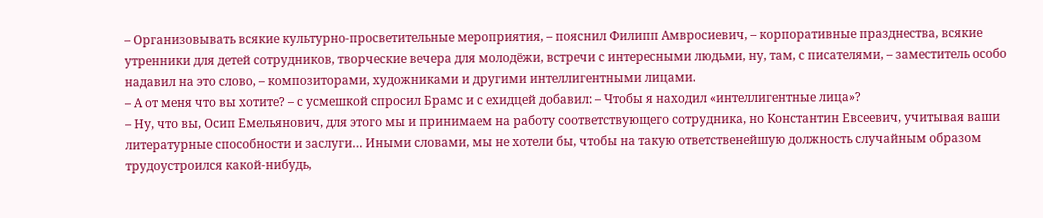– Организовывать всякие культурно-просветительные мероприятия, – пояснил Филипп Амвросиевич, – корпоративные празднества, всякие утренники для детей сотрудников, творческие вечера для молодёжи, встречи с интересными людьми, ну, там, с писателями, – заместитель особо надавил на это слово, – композиторами, художниками и другими интеллигентными лицами.
– А от меня что вы хотите? – с усмешкой спросил Брамс и с ехидцей добавил: – Чтобы я находил «интеллигентные лица»?
– Ну, что вы, Осип Емельянович, для этого мы и принимаем на работу соответствующего сотрудника, но Константин Евсеевич, учитывая ваши литературные способности и заслуги… Иными словами, мы не хотели бы, чтобы на такую ответственейшую должность случайным образом трудоустроился какой-нибудь,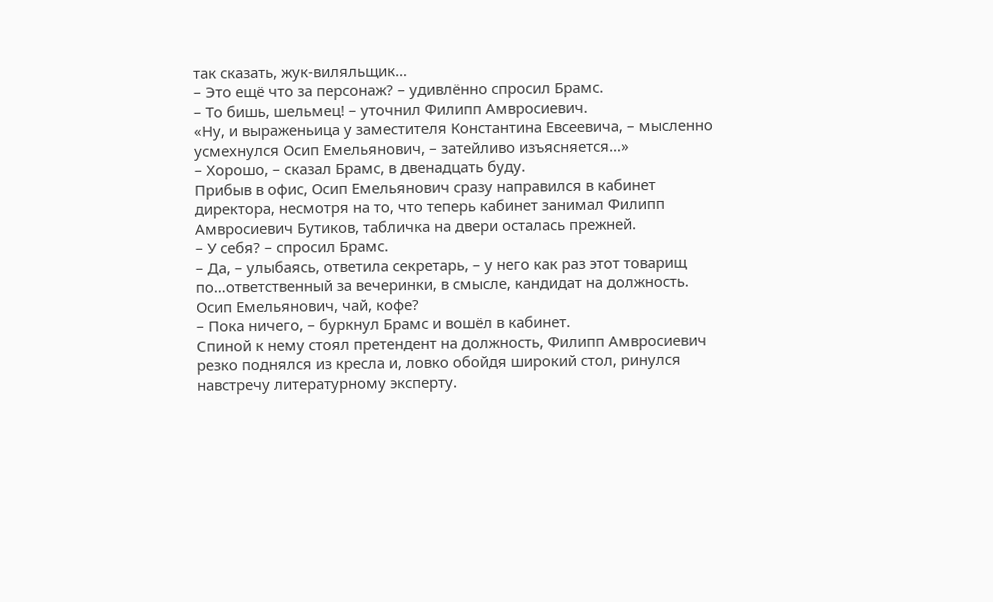так сказать, жук-виляльщик…
– Это ещё что за персонаж? – удивлённо спросил Брамс.
– То бишь, шельмец! – уточнил Филипп Амвросиевич.
«Ну, и выраженьица у заместителя Константина Евсеевича, – мысленно усмехнулся Осип Емельянович, – затейливо изъясняется…»
– Хорошо, – сказал Брамс, в двенадцать буду.
Прибыв в офис, Осип Емельянович сразу направился в кабинет директора, несмотря на то, что теперь кабинет занимал Филипп Амвросиевич Бутиков, табличка на двери осталась прежней.
– У себя? – спросил Брамс.
– Да, – улыбаясь, ответила секретарь, – у него как раз этот товарищ по…ответственный за вечеринки, в смысле, кандидат на должность. Осип Емельянович, чай, кофе?
– Пока ничего, – буркнул Брамс и вошёл в кабинет.
Спиной к нему стоял претендент на должность, Филипп Амвросиевич резко поднялся из кресла и, ловко обойдя широкий стол, ринулся навстречу литературному эксперту.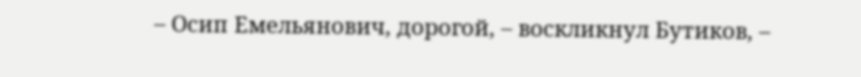– Осип Емельянович, дорогой, – воскликнул Бутиков, –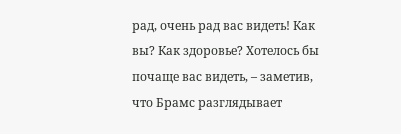рад, очень рад вас видеть! Как вы? Как здоровье? Хотелось бы почаще вас видеть, – заметив, что Брамс разглядывает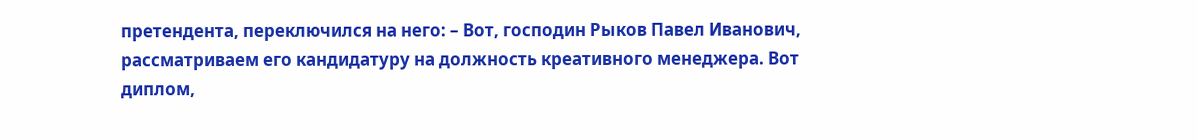претендента, переключился на него: – Вот, господин Рыков Павел Иванович, рассматриваем его кандидатуру на должность креативного менеджера. Вот диплом,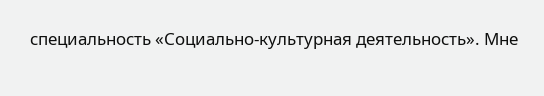специальность «Социально-культурная деятельность». Мне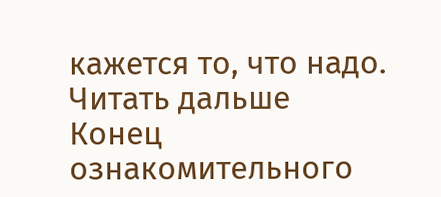кажется то, что надо.
Читать дальше
Конец ознакомительного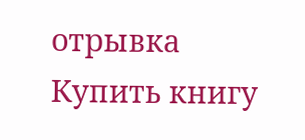отрывка
Купить книгу